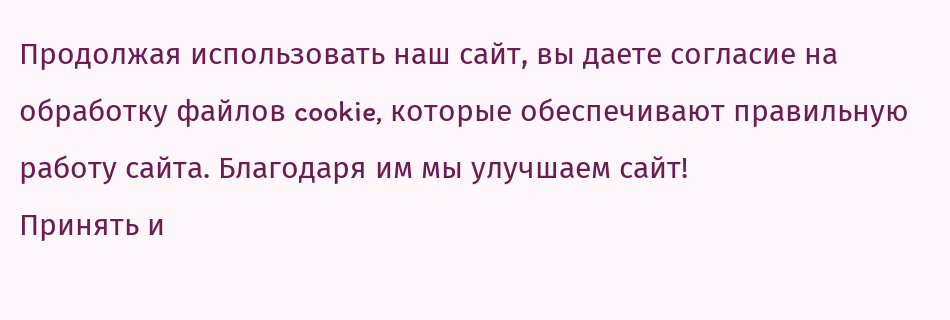Продолжая использовать наш сайт, вы даете согласие на обработку файлов cookie, которые обеспечивают правильную работу сайта. Благодаря им мы улучшаем сайт!
Принять и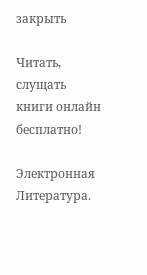закрыть

Читать, слущать книги онлайн бесплатно!

Электронная Литература.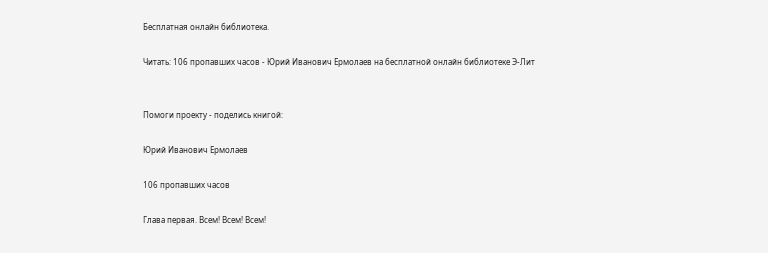Бесплатная онлайн библиотека.

Читать: 106 пропавших часов - Юрий Иванович Ермолаев на бесплатной онлайн библиотеке Э-Лит


Помоги проекту - поделись книгой:

Юрий Иванович Ермолаев

106 пропавших часов

Глава первая. Всем! Всем! Всем!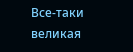Все-таки великая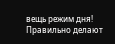вещь режим дня! Правильно делают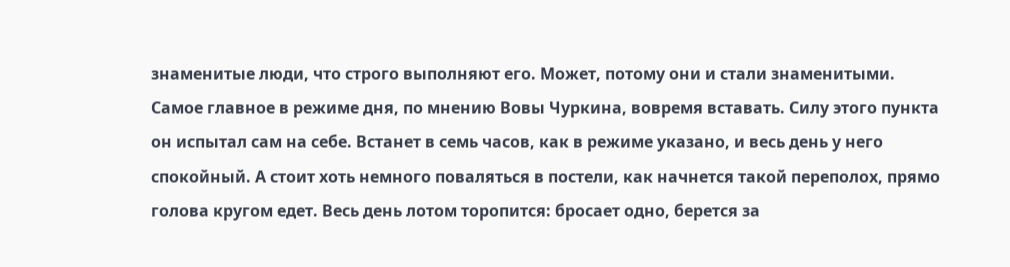знаменитые люди, что строго выполняют его. Может, потому они и стали знаменитыми. Самое главное в режиме дня, по мнению Вовы Чуркина, вовремя вставать. Силу этого пункта он испытал сам на себе. Встанет в семь часов, как в режиме указано, и весь день у него спокойный. А стоит хоть немного поваляться в постели, как начнется такой переполох, прямо голова кругом едет. Весь день лотом торопится: бросает одно, берется за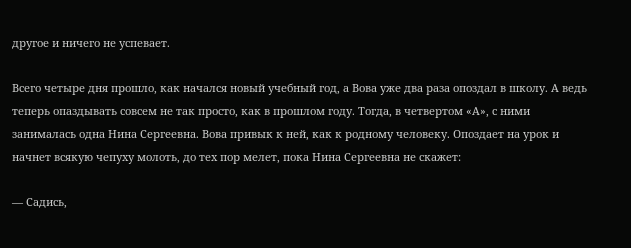другое и ничего не успевает.

Всего четыре дня прошло, как начался новый учебный год, а Вова уже два раза опоздал в школу. А ведь теперь опаздывать совсем не так просто, как в прошлом году. Тогда, в четвертом «А», с ними занималась одна Нина Сергеевна. Вова привык к ней, как к родному человеку. Опоздает на урок и начнет всякую чепуху молоть, до тех пор мелет, пока Нина Сергеевна не скажет:

— Садись,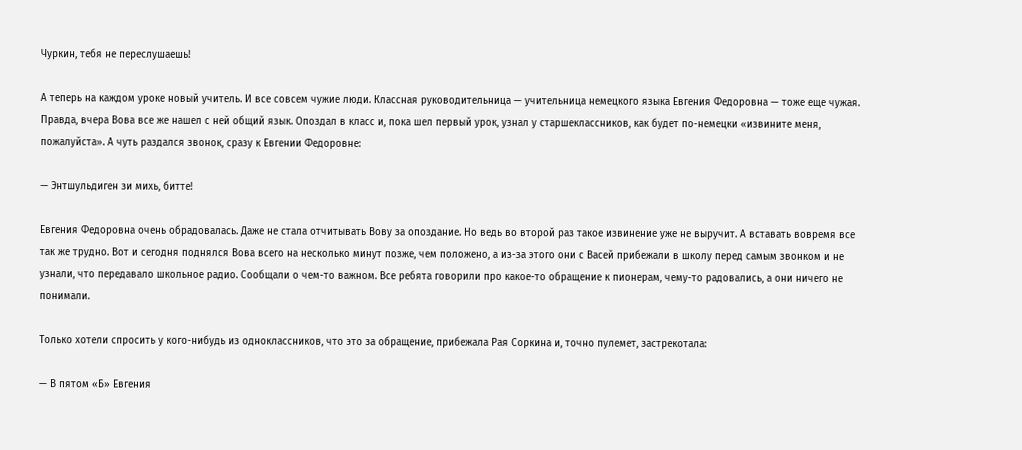Чуркин, тебя не переслушаешь!

А теперь на каждом уроке новый учитель. И все совсем чужие люди. Классная руководительница — учительница немецкого языка Евгения Федоровна — тоже еще чужая. Правда, вчера Вова все же нашел с ней общий язык. Опоздал в класс и, пока шел первый урок, узнал у старшеклассников, как будет по-немецки «извините меня, пожалуйста». А чуть раздался звонок, сразу к Евгении Федоровне:

— Энтшульдиген зи михь, битте!

Евгения Федоровна очень обрадовалась. Даже не стала отчитывать Вову за опоздание. Но ведь во второй раз такое извинение уже не выручит. А вставать вовремя все так же трудно. Вот и сегодня поднялся Вова всего на несколько минут позже, чем положено, а из-за этого они с Васей прибежали в школу перед самым звонком и не узнали, что передавало школьное радио. Сообщали о чем-то важном. Все ребята говорили про какое-то обращение к пионерам, чему-то радовались, а они ничего не понимали.

Только хотели спросить у кого-нибудь из одноклассников, что это за обращение, прибежала Рая Соркина и, точно пулемет, застрекотала:

— В пятом «Б» Евгения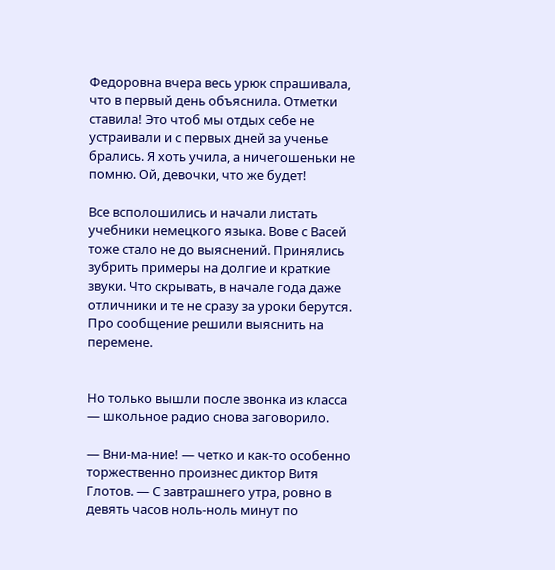Федоровна вчера весь урюк спрашивала, что в первый день объяснила. Отметки ставила! Это чтоб мы отдых себе не устраивали и с первых дней за ученье брались. Я хоть учила, а ничегошеньки не помню. Ой, девочки, что же будет!

Все всполошились и начали листать учебники немецкого языка. Вове с Васей тоже стало не до выяснений. Принялись зубрить примеры на долгие и краткие звуки. Что скрывать, в начале года даже отличники и те не сразу за уроки берутся. Про сообщение решили выяснить на перемене.


Но только вышли после звонка из класса — школьное радио снова заговорило.

— Вни-ма-ние! — четко и как-то особенно торжественно произнес диктор Витя Глотов. — С завтрашнего утра, ровно в девять часов ноль-ноль минут по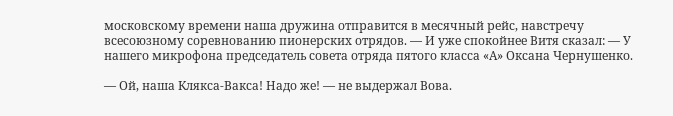московскому времени наша дружина отправится в месячный рейс, навстречу всесоюзному соревнованию пионерских отрядов. — И уже спокойнее Витя сказал: — У нашего микрофона председатель совета отряда пятого класса «А» Оксана Чернушенко.

— Ой, наша Клякса-Вакса! Надо же! — не выдержал Вова.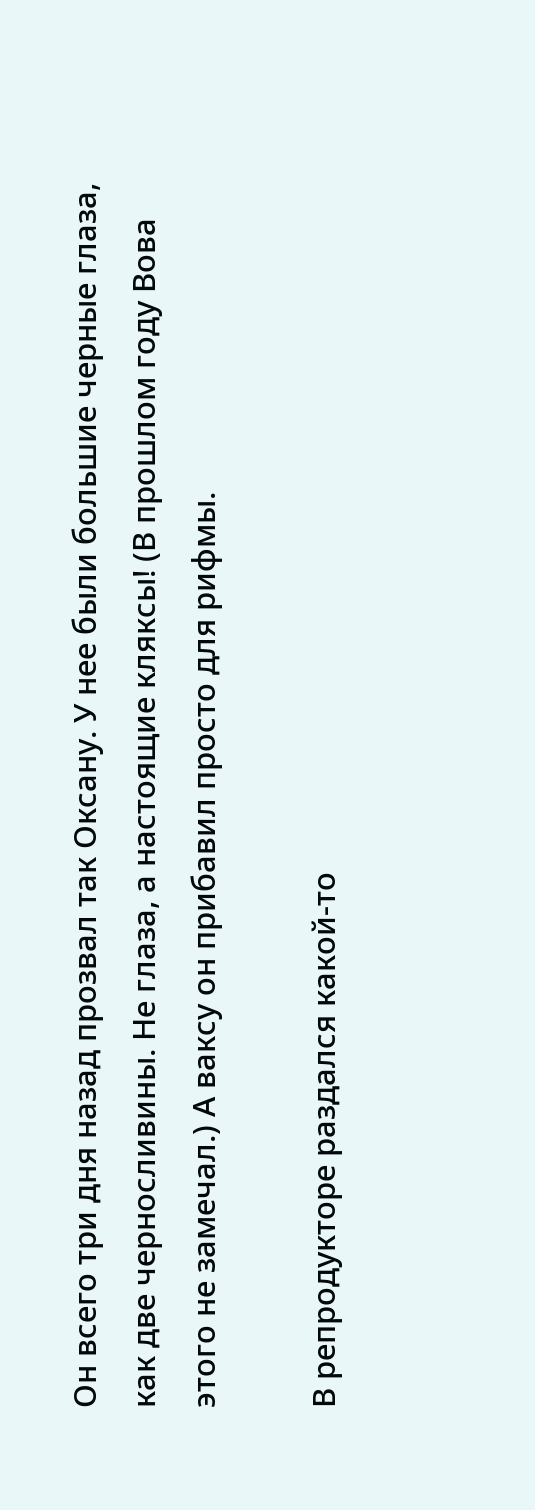Он всего три дня назад прозвал так Оксану. У нее были большие черные глаза, как две черносливины. Не глаза, а настоящие кляксы! (В прошлом году Вова этого не замечал.) А ваксу он прибавил просто для рифмы.

В репродукторе раздался какой-то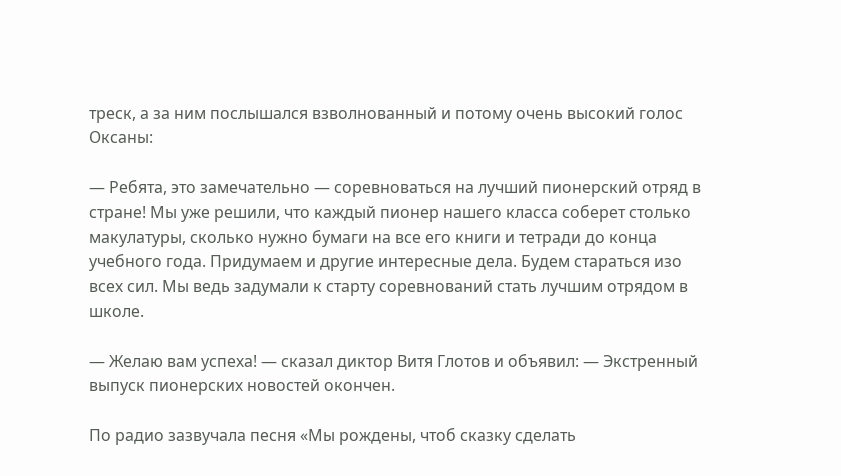треск, а за ним послышался взволнованный и потому очень высокий голос Оксаны:

— Ребята, это замечательно — соревноваться на лучший пионерский отряд в стране! Мы уже решили, что каждый пионер нашего класса соберет столько макулатуры, сколько нужно бумаги на все его книги и тетради до конца учебного года. Придумаем и другие интересные дела. Будем стараться изо всех сил. Мы ведь задумали к старту соревнований стать лучшим отрядом в школе.

— Желаю вам успеха! — сказал диктор Витя Глотов и объявил: — Экстренный выпуск пионерских новостей окончен.

По радио зазвучала песня «Мы рождены, чтоб сказку сделать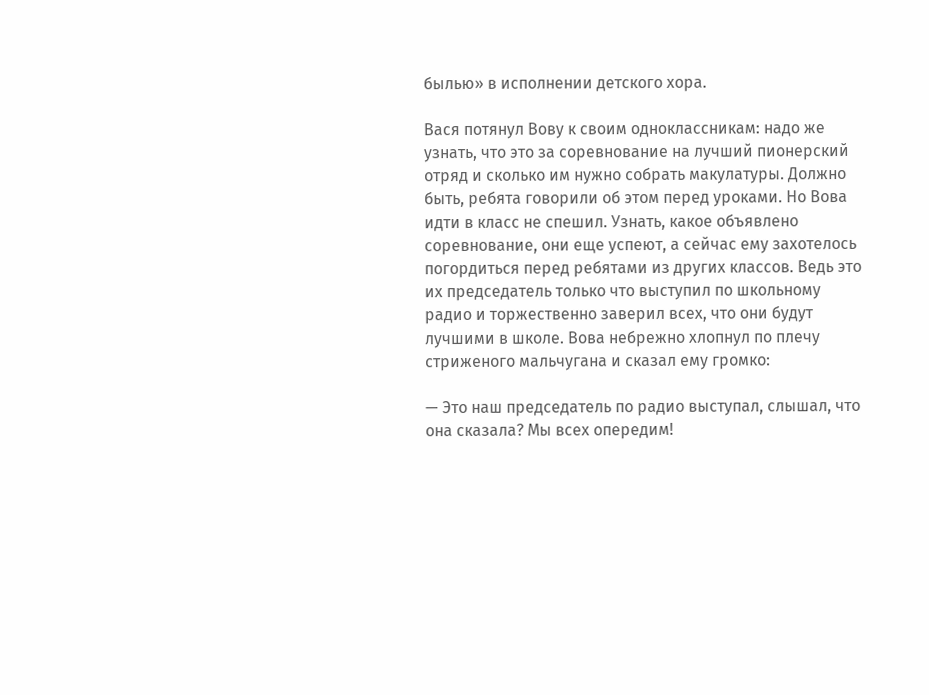былью» в исполнении детского хора.

Вася потянул Вову к своим одноклассникам: надо же узнать, что это за соревнование на лучший пионерский отряд и сколько им нужно собрать макулатуры. Должно быть, ребята говорили об этом перед уроками. Но Вова идти в класс не спешил. Узнать, какое объявлено соревнование, они еще успеют, а сейчас ему захотелось погордиться перед ребятами из других классов. Ведь это их председатель только что выступил по школьному радио и торжественно заверил всех, что они будут лучшими в школе. Вова небрежно хлопнул по плечу стриженого мальчугана и сказал ему громко:

— Это наш председатель по радио выступал, слышал, что она сказала? Мы всех опередим!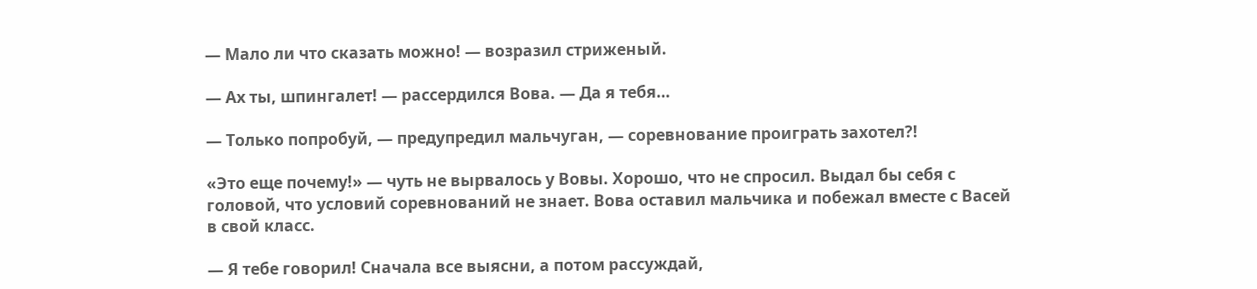— Мало ли что сказать можно! — возразил стриженый.

— Ах ты, шпингалет! — рассердился Вова. — Да я тебя…

— Только попробуй, — предупредил мальчуган, — соревнование проиграть захотел?!

«Это еще почему!» — чуть не вырвалось у Вовы. Хорошо, что не спросил. Выдал бы себя с головой, что условий соревнований не знает. Вова оставил мальчика и побежал вместе с Васей в свой класс.

— Я тебе говорил! Сначала все выясни, а потом рассуждай,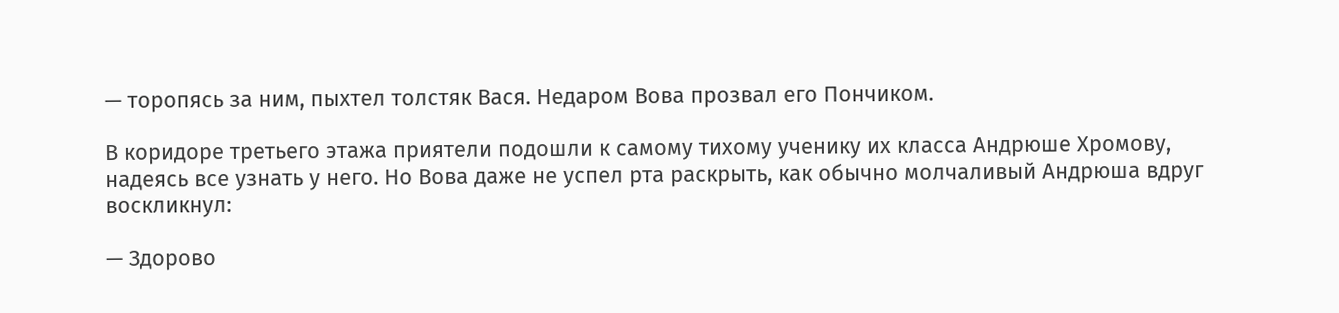— торопясь за ним, пыхтел толстяк Вася. Недаром Вова прозвал его Пончиком.

В коридоре третьего этажа приятели подошли к самому тихому ученику их класса Андрюше Хромову, надеясь все узнать у него. Но Вова даже не успел рта раскрыть, как обычно молчаливый Андрюша вдруг воскликнул:

— Здорово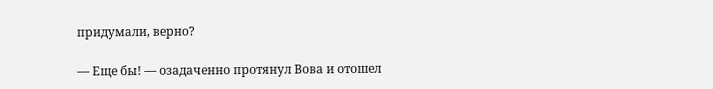придумали, верно?

— Еще бы! — озадаченно протянул Вова и отошел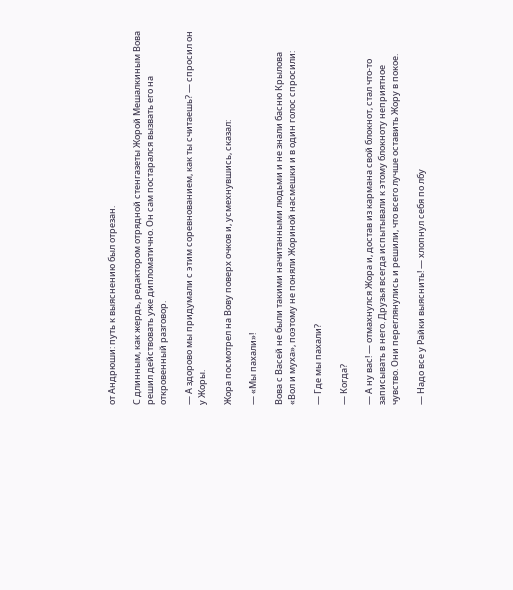от Андрюши: путь к выяснению был отрезан.

С длинным, как жердь, редактором отрядной стенгазеты Жорой Мешалкиным Вова решил действовать уже дипломатично. Он сам постарался вызвать его на откровенный разговор.

— А здорово мы придумали с этим соревнованием, как ты считаешь? — спросил он у Жоры.

Жора посмотрел на Вову поверх очков и, усмехнувшись, сказал:

— «Мы пахали»!

Вова с Васей не были такими начитанными людьми и не знали басню Крылова «Вол и муха», поэтому не поняли Жориной насмешки и в один голос спросили:

— Где мы пахали?

— Когда?

— А ну вас! — отмахнулся Жора и, достав из кармана свой блокнот, стал что-то записывать в него. Друзья всегда испытывали к этому блокноту неприятное чувство. Они переглянулись и решили, что всего лучше оставить Жору в покое.

— Надо все у Райки выяснить! — хлопнул себя по лбу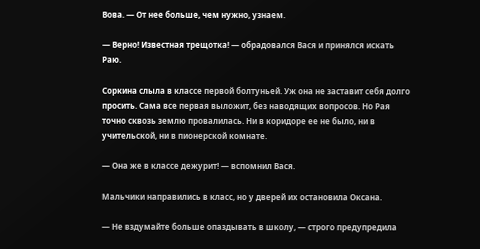Вова. — От нее больше, чем нужно, узнаем.

— Верно! Известная трещотка! — обрадовался Вася и принялся искать Раю.

Соркина слыла в классе первой болтуньей. Уж она не заставит себя долго просить. Сама все первая выложит, без наводящих вопросов. Но Рая точно сквозь землю провалилась. Ни в коридоре ее не было, ни в учительской, ни в пионерской комнате.

— Она же в классе дежурит! — вспомнил Вася.

Мальчики направились в класс, но у дверей их остановила Оксана.

— Не вздумайте больше опаздывать в школу, — строго предупредила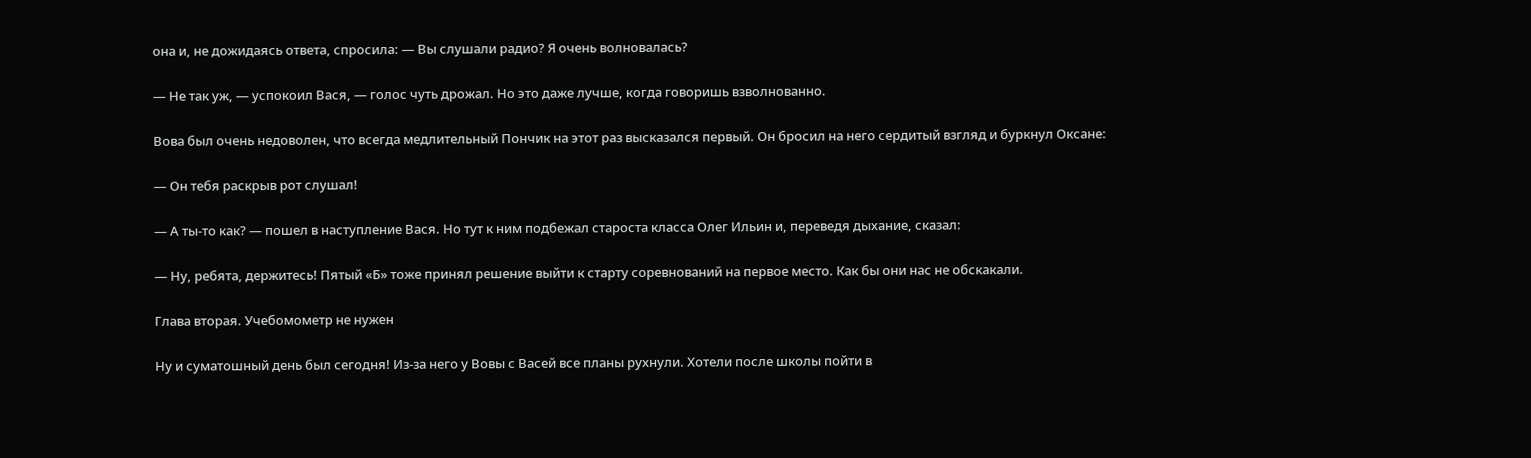она и, не дожидаясь ответа, спросила: — Вы слушали радио? Я очень волновалась?

— Не так уж, — успокоил Вася, — голос чуть дрожал. Но это даже лучше, когда говоришь взволнованно.

Вова был очень недоволен, что всегда медлительный Пончик на этот раз высказался первый. Он бросил на него сердитый взгляд и буркнул Оксане:

— Он тебя раскрыв рот слушал!

— А ты-то как? — пошел в наступление Вася. Но тут к ним подбежал староста класса Олег Ильин и, переведя дыхание, сказал:

— Ну, ребята, держитесь! Пятый «Б» тоже принял решение выйти к старту соревнований на первое место. Как бы они нас не обскакали.

Глава вторая. Учебомометр не нужен

Ну и суматошный день был сегодня! Из-за него у Вовы с Васей все планы рухнули. Хотели после школы пойти в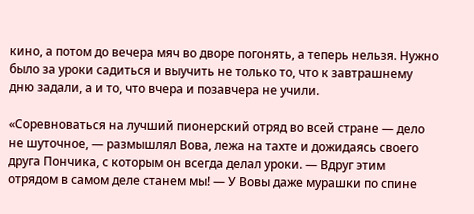кино, а потом до вечера мяч во дворе погонять, а теперь нельзя. Нужно было за уроки садиться и выучить не только то, что к завтрашнему дню задали, а и то, что вчера и позавчера не учили.

«Соревноваться на лучший пионерский отряд во всей стране — дело не шуточное, — размышлял Вова, лежа на тахте и дожидаясь своего друга Пончика, с которым он всегда делал уроки. — Вдруг этим отрядом в самом деле станем мы! — У Вовы даже мурашки по спине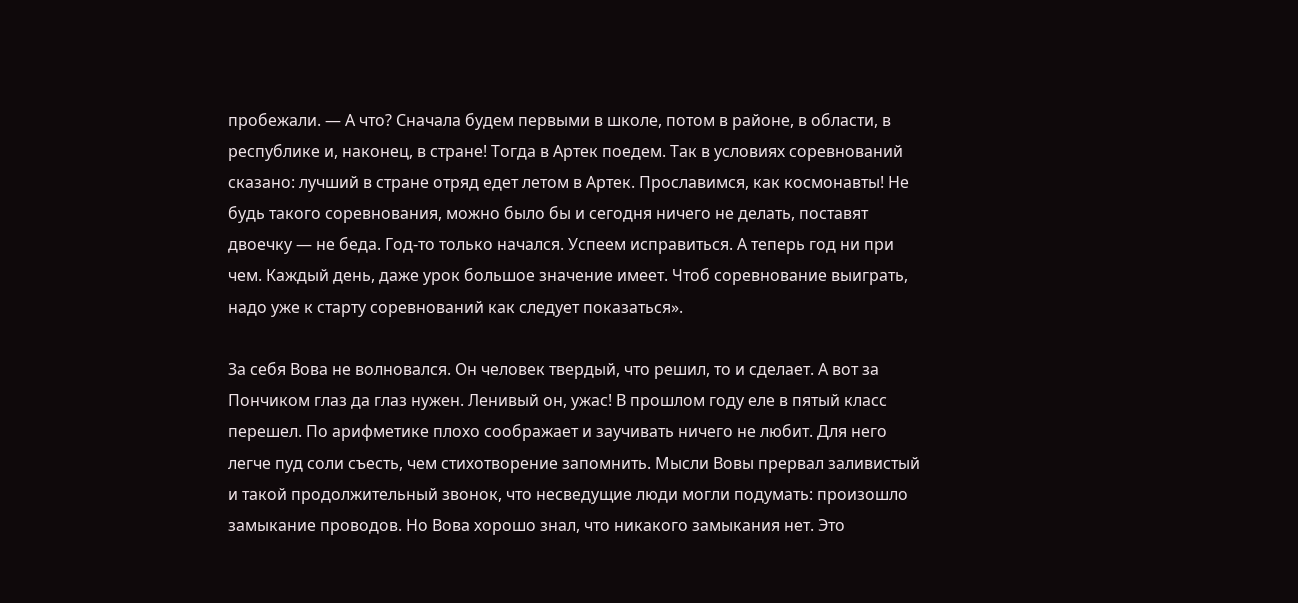пробежали. — А что? Сначала будем первыми в школе, потом в районе, в области, в республике и, наконец, в стране! Тогда в Артек поедем. Так в условиях соревнований сказано: лучший в стране отряд едет летом в Артек. Прославимся, как космонавты! Не будь такого соревнования, можно было бы и сегодня ничего не делать, поставят двоечку — не беда. Год-то только начался. Успеем исправиться. А теперь год ни при чем. Каждый день, даже урок большое значение имеет. Чтоб соревнование выиграть, надо уже к старту соревнований как следует показаться».

За себя Вова не волновался. Он человек твердый, что решил, то и сделает. А вот за Пончиком глаз да глаз нужен. Ленивый он, ужас! В прошлом году еле в пятый класс перешел. По арифметике плохо соображает и заучивать ничего не любит. Для него легче пуд соли съесть, чем стихотворение запомнить. Мысли Вовы прервал заливистый и такой продолжительный звонок, что несведущие люди могли подумать: произошло замыкание проводов. Но Вова хорошо знал, что никакого замыкания нет. Это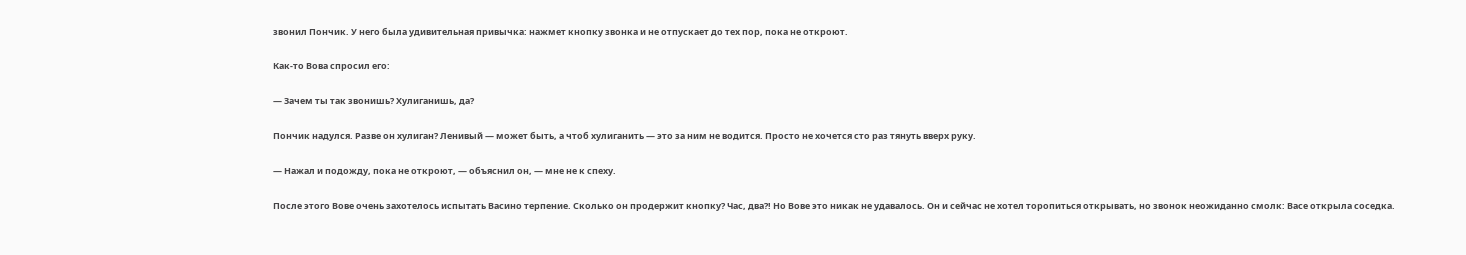звонил Пончик. У него была удивительная привычка: нажмет кнопку звонка и не отпускает до тех пор, пока не откроют.

Как-то Вова спросил его:

— Зачем ты так звонишь? Хулиганишь, да?

Пончик надулся. Разве он хулиган? Ленивый — может быть, а чтоб хулиганить — это за ним не водится. Просто не хочется сто раз тянуть вверх руку.

— Нажал и подожду, пока не откроют, — объяснил он, — мне не к спеху.

После этого Вове очень захотелось испытать Васино терпение. Сколько он продержит кнопку? Час, два?! Но Вове это никак не удавалось. Он и сейчас не хотел торопиться открывать, но звонок неожиданно смолк: Васе открыла соседка.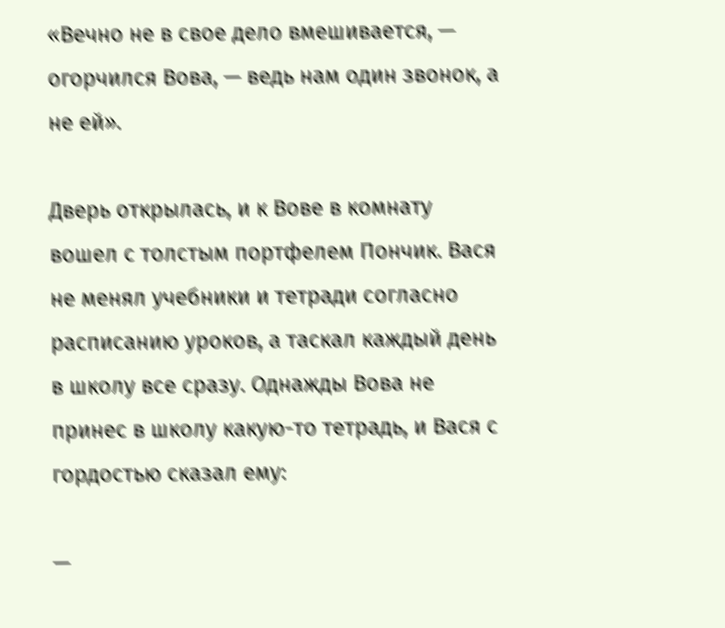«Вечно не в свое дело вмешивается, — огорчился Вова, — ведь нам один звонок, а не ей».

Дверь открылась, и к Вове в комнату вошел с толстым портфелем Пончик. Вася не менял учебники и тетради согласно расписанию уроков, а таскал каждый день в школу все сразу. Однажды Вова не принес в школу какую-то тетрадь, и Вася с гордостью сказал ему:

—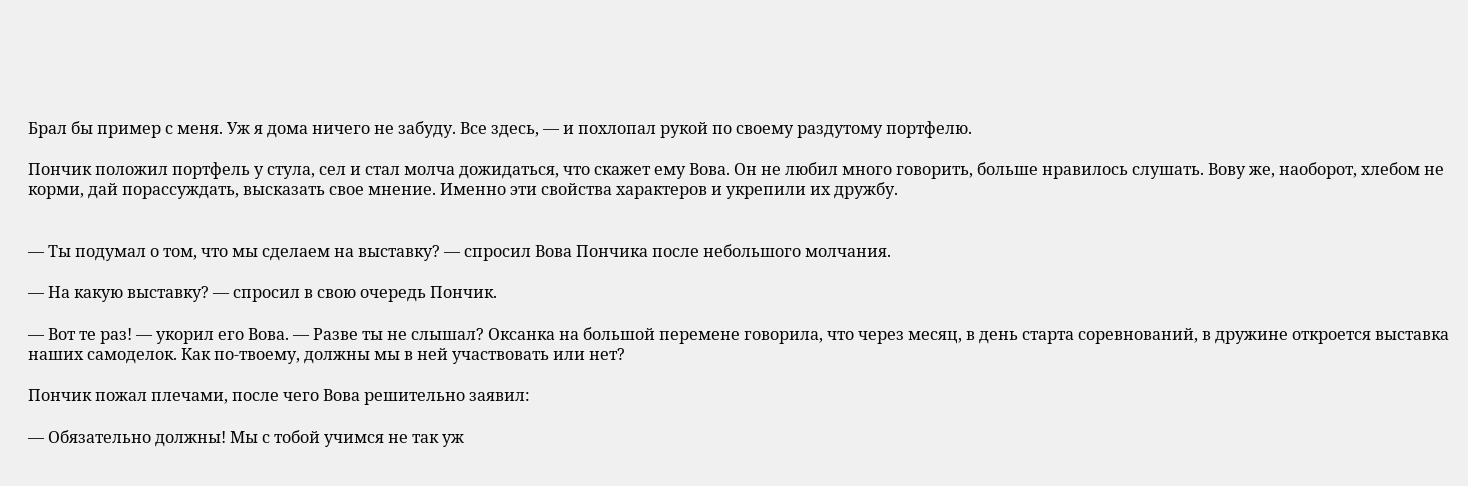Брал бы пример с меня. Уж я дома ничего не забуду. Все здесь, — и похлопал рукой по своему раздутому портфелю.

Пончик положил портфель у стула, сел и стал молча дожидаться, что скажет ему Вова. Он не любил много говорить, больше нравилось слушать. Вову же, наоборот, хлебом не корми, дай порассуждать, высказать свое мнение. Именно эти свойства характеров и укрепили их дружбу.


— Ты подумал о том, что мы сделаем на выставку? — спросил Вова Пончика после небольшого молчания.

— На какую выставку? — спросил в свою очередь Пончик.

— Вот те раз! — укорил его Вова. — Разве ты не слышал? Оксанка на большой перемене говорила, что через месяц, в день старта соревнований, в дружине откроется выставка наших самоделок. Как по-твоему, должны мы в ней участвовать или нет?

Пончик пожал плечами, после чего Вова решительно заявил:

— Обязательно должны! Мы с тобой учимся не так уж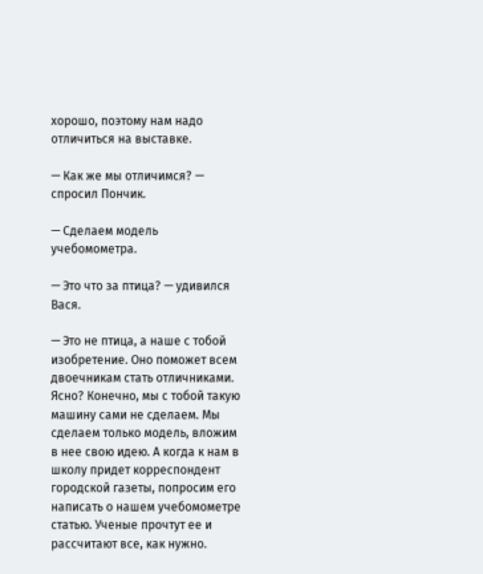хорошо, поэтому нам надо отличиться на выставке.

— Как же мы отличимся? — спросил Пончик.

— Сделаем модель учебомометра.

— Это что за птица? — удивился Вася.

— Это не птица, а наше с тобой изобретение. Оно поможет всем двоечникам стать отличниками. Ясно? Конечно, мы с тобой такую машину сами не сделаем. Мы сделаем только модель, вложим в нее свою идею. А когда к нам в школу придет корреспондент городской газеты, попросим его написать о нашем учебомометре статью. Ученые прочтут ее и рассчитают все, как нужно.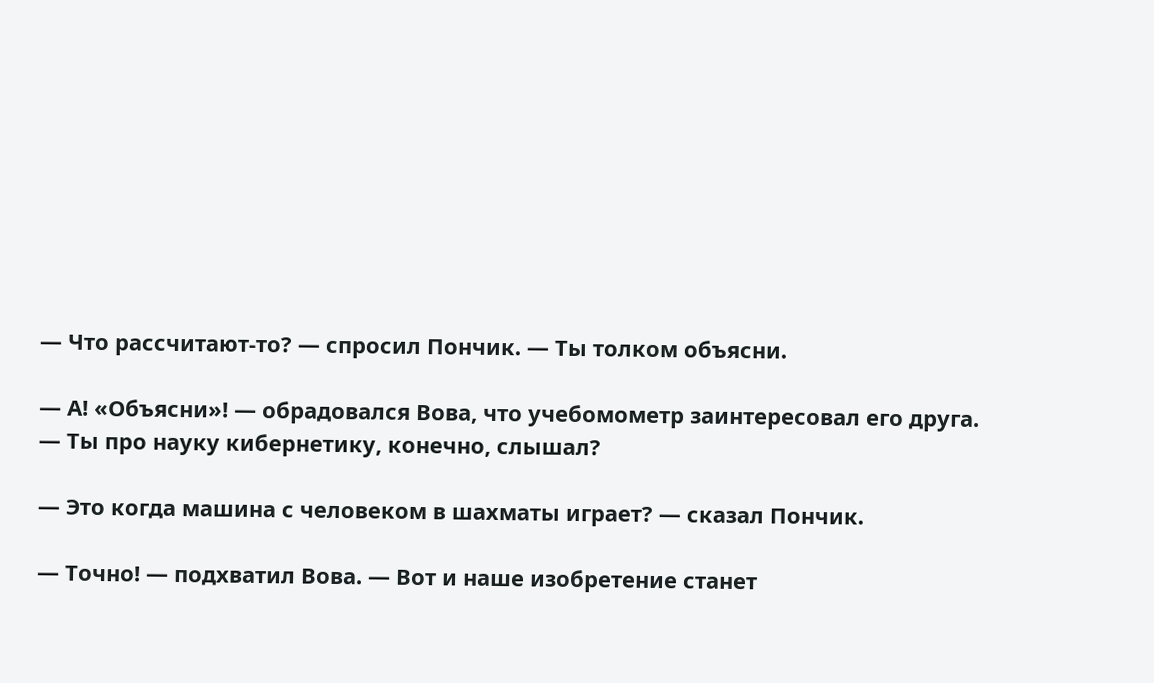— Что рассчитают-то? — спросил Пончик. — Ты толком объясни.

— А! «Объясни»! — обрадовался Вова, что учебомометр заинтересовал его друга. — Ты про науку кибернетику, конечно, слышал?

— Это когда машина с человеком в шахматы играет? — сказал Пончик.

— Точно! — подхватил Вова. — Вот и наше изобретение станет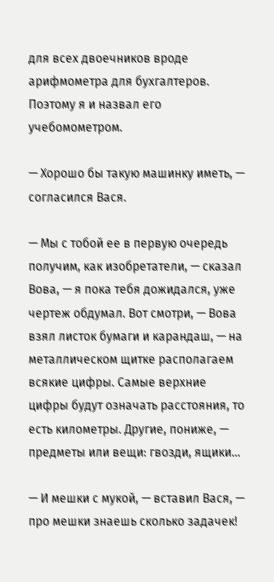для всех двоечников вроде арифмометра для бухгалтеров. Поэтому я и назвал его учебомометром.

— Хорошо бы такую машинку иметь, — согласился Вася.

— Мы с тобой ее в первую очередь получим, как изобретатели, — сказал Вова, — я пока тебя дожидался, уже чертеж обдумал. Вот смотри, — Вова взял листок бумаги и карандаш, — на металлическом щитке располагаем всякие цифры. Самые верхние цифры будут означать расстояния, то есть километры. Другие, пониже, — предметы или вещи: гвозди, ящики…

— И мешки с мукой, — вставил Вася, — про мешки знаешь сколько задачек!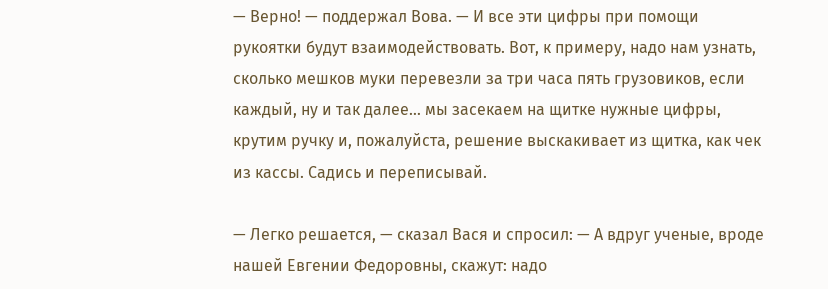— Верно! — поддержал Вова. — И все эти цифры при помощи рукоятки будут взаимодействовать. Вот, к примеру, надо нам узнать, сколько мешков муки перевезли за три часа пять грузовиков, если каждый, ну и так далее… мы засекаем на щитке нужные цифры, крутим ручку и, пожалуйста, решение выскакивает из щитка, как чек из кассы. Садись и переписывай.

— Легко решается, — сказал Вася и спросил: — А вдруг ученые, вроде нашей Евгении Федоровны, скажут: надо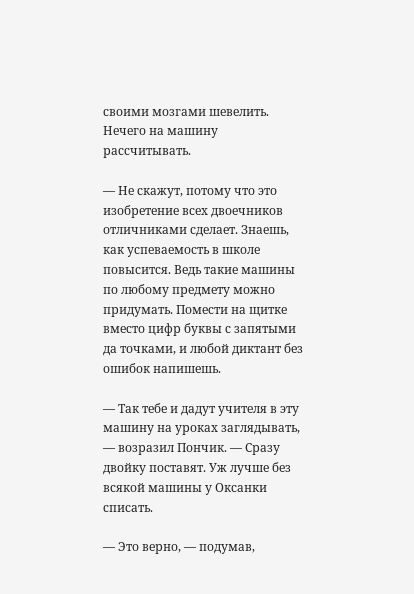своими мозгами шевелить. Нечего на машину рассчитывать.

— Не скажут, потому что это изобретение всех двоечников отличниками сделает. Знаешь, как успеваемость в школе повысится. Ведь такие машины по любому предмету можно придумать. Помести на щитке вместо цифр буквы с запятыми да точками, и любой диктант без ошибок напишешь.

— Так тебе и дадут учителя в эту машину на уроках заглядывать, — возразил Пончик. — Сразу двойку поставят. Уж лучше без всякой машины у Оксанки списать.

— Это верно, — подумав,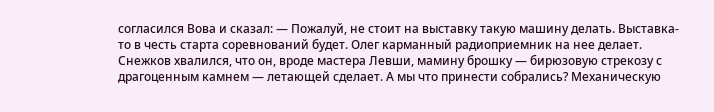согласился Вова и сказал: — Пожалуй, не стоит на выставку такую машину делать. Выставка-то в честь старта соревнований будет. Олег карманный радиоприемник на нее делает. Снежков хвалился, что он, вроде мастера Левши, мамину брошку — бирюзовую стрекозу с драгоценным камнем — летающей сделает. А мы что принести собрались? Механическую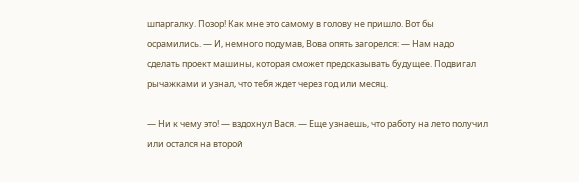шпаргалку. Позор! Как мне это самому в голову не пришло. Вот бы осрамились. — И, немного подумав, Вова опять загорелся: — Нам надо сделать проект машины, которая сможет предсказывать будущее. Подвигал рычажками и узнал, что тебя ждет через год или месяц.

— Ни к чему это! — вздохнул Вася. — Еще узнаешь, что работу на лето получил или остался на второй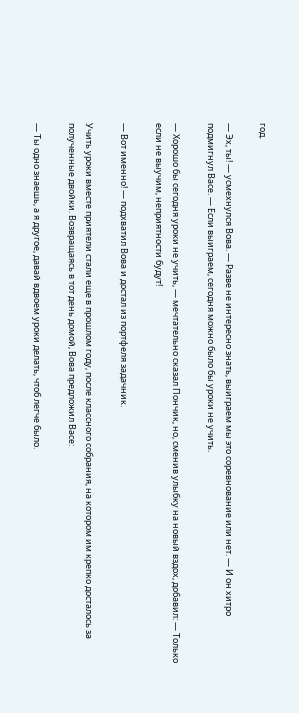год.

— Эх, ты! — усмехнулся Вова. — Разве не интересно знать, выиграем мы это соревнование или нет. — И он хитро подмигнул Васе. — Если выиграем, сегодня можно было бы уроки не учить.

— Хорошо бы сегодня уроки не учить, — мечтательно сказал Пончик, но, сменив улыбку на новый вздох, добавил: — Только если не выучим, неприятности будут!

— Вот именно! — подхватил Вова и достал из портфеля задачник.

Учить уроки вместе приятели стали еще в прошлом году, после классного собрания, на котором им крепко досталось за полученные двойки. Возвращаясь в тот день домой, Вова предложил Васе:

— Ты одно знаешь, а я другое, давай вдвоем уроки делать, чтоб легче было.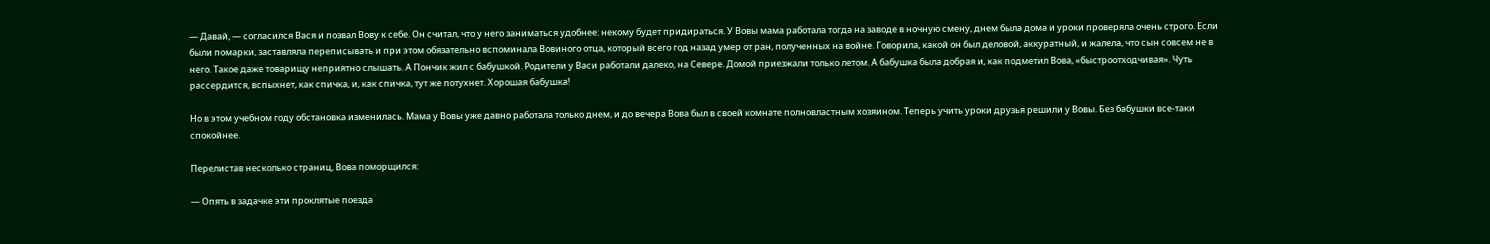— Давай, — согласился Вася и позвал Вову к себе. Он считал, что у него заниматься удобнее: некому будет придираться. У Вовы мама работала тогда на заводе в ночную смену, днем была дома и уроки проверяла очень строго. Если были помарки, заставляла переписывать и при этом обязательно вспоминала Вовиного отца, который всего год назад умер от ран, полученных на войне. Говорила, какой он был деловой, аккуратный, и жалела, что сын совсем не в него. Такое даже товарищу неприятно слышать. А Пончик жил с бабушкой. Родители у Васи работали далеко, на Севере. Домой приезжали только летом. А бабушка была добрая и, как подметил Вова, «быстроотходчивая». Чуть рассердится, вспыхнет, как спичка, и, как спичка, тут же потухнет. Хорошая бабушка!

Но в этом учебном году обстановка изменилась. Мама у Вовы уже давно работала только днем, и до вечера Вова был в своей комнате полновластным хозяином. Теперь учить уроки друзья решили у Вовы. Без бабушки все-таки спокойнее.

Перелистав несколько страниц, Вова поморщился:

— Опять в задачке эти проклятые поезда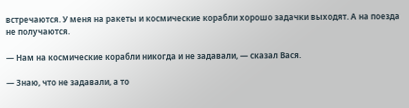встречаются. У меня на ракеты и космические корабли хорошо задачки выходят. А на поезда не получаются.

— Нам на космические корабли никогда и не задавали, — сказал Вася.

— Знаю, что не задавали, а то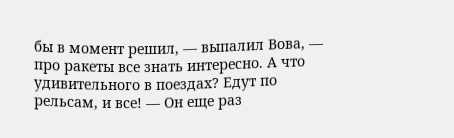бы в момент решил, — выпалил Вова, — про ракеты все знать интересно. А что удивительного в поездах? Едут по рельсам, и все! — Он еще раз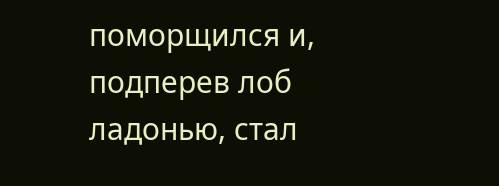поморщился и, подперев лоб ладонью, стал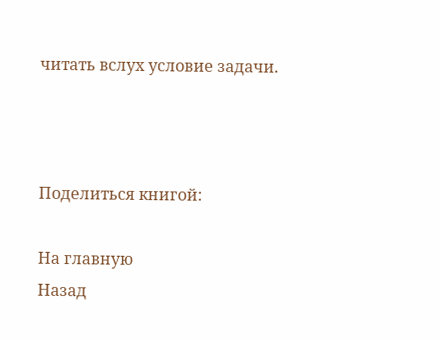читать вслух условие задачи.



Поделиться книгой:

На главную
Назад